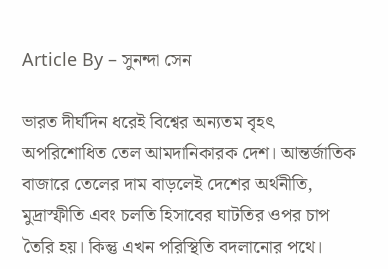Article By – সুনন্দা সেন

ভারত দীর্ঘদিন ধরেই বিশ্বের অন্যতম বৃহৎ অপরিশোধিত তেল আমদানিকারক দেশ। আন্তর্জাতিক বাজারে তেলের দাম বাড়লেই দেশের অর্থনীতি, মুদ্রাস্ফীতি এবং চলতি হিসাবের ঘাটতির ওপর চাপ তৈরি হয়। কিন্তু এখন পরিস্থিতি বদলানোর পথে।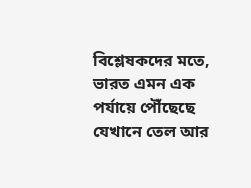বিশ্লেষকদের মতে, ভারত এমন এক পর্যায়ে পৌঁছেছে যেখানে তেল আর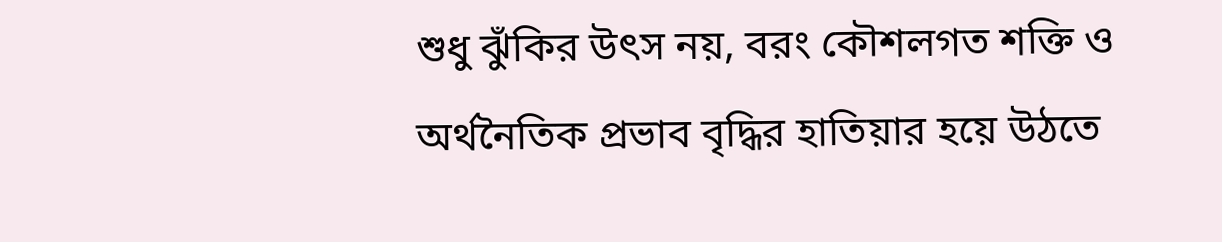শুধু ঝুঁকির উৎস নয়, বরং কৌশলগত শক্তি ও অর্থনৈতিক প্রভাব বৃদ্ধির হাতিয়ার হয়ে উঠতে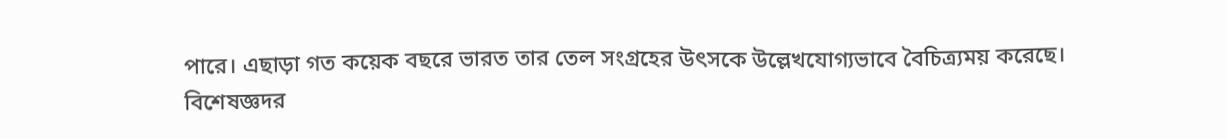পারে। এছাড়া গত কয়েক বছরে ভারত তার তেল সংগ্রহের উৎসকে উল্লেখযোগ্যভাবে বৈচিত্র্যময় করেছে।
বিশেষজ্ঞদর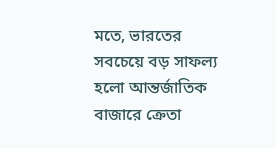মতে, ভারতের সবচেয়ে বড় সাফল্য হলো আন্তর্জাতিক বাজারে ক্রেতা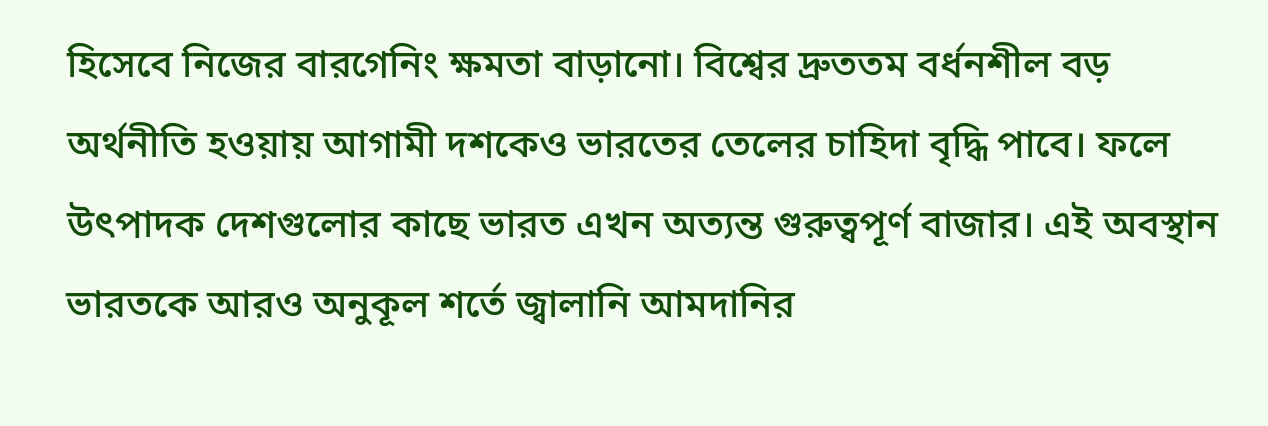হিসেবে নিজের বারগেনিং ক্ষমতা বাড়ানো। বিশ্বের দ্রুততম বর্ধনশীল বড় অর্থনীতি হওয়ায় আগামী দশকেও ভারতের তেলের চাহিদা বৃদ্ধি পাবে। ফলে উৎপাদক দেশগুলোর কাছে ভারত এখন অত্যন্ত গুরুত্বপূর্ণ বাজার। এই অবস্থান ভারতকে আরও অনুকূল শর্তে জ্বালানি আমদানির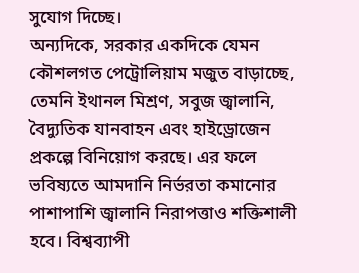সুযোগ দিচ্ছে।
অন্যদিকে, সরকার একদিকে যেমন কৌশলগত পেট্রোলিয়াম মজুত বাড়াচ্ছে, তেমনি ইথানল মিশ্রণ, সবুজ জ্বালানি, বৈদ্যুতিক যানবাহন এবং হাইড্রোজেন প্রকল্পে বিনিয়োগ করছে। এর ফলে ভবিষ্যতে আমদানি নির্ভরতা কমানোর পাশাপাশি জ্বালানি নিরাপত্তাও শক্তিশালী হবে। বিশ্বব্যাপী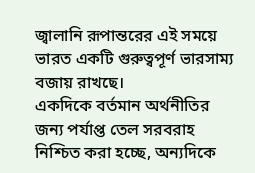জ্বালানি রূপান্তরের এই সময়ে ভারত একটি গুরুত্বপূর্ণ ভারসাম্য বজায় রাখছে।
একদিকে বর্তমান অর্থনীতির জন্য পর্যাপ্ত তেল সরবরাহ নিশ্চিত করা হচ্ছে, অন্যদিকে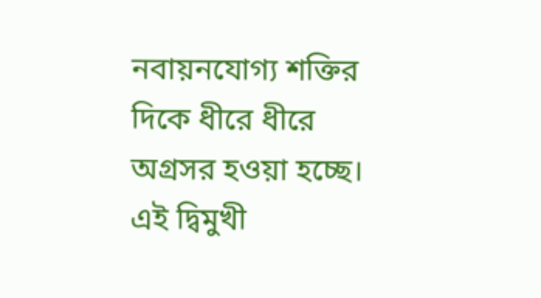নবায়নযোগ্য শক্তির দিকে ধীরে ধীরে অগ্রসর হওয়া হচ্ছে। এই দ্বিমুখী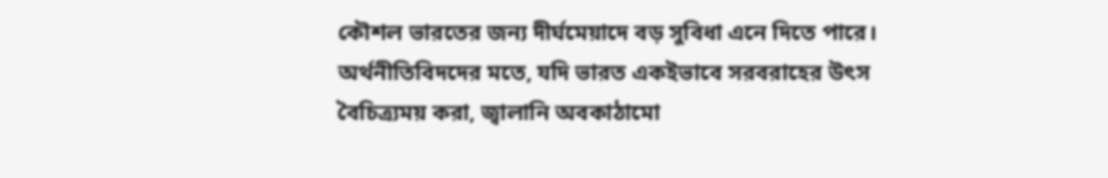কৌশল ভারতের জন্য দীর্ঘমেয়াদে বড় সুবিধা এনে দিতে পারে। অর্থনীতিবিদদের মতে, যদি ভারত একইভাবে সরবরাহের উৎস বৈচিত্র্যময় করা, জ্বালানি অবকাঠামো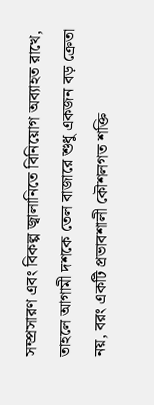সম্প্রসারণ এবং বিকল্প জ্বালানিতে বিনিয়োগ অব্যাহত রাখে, তাহলে আগামী দশকে তেল বাজারে শুধু একজন বড় ক্রেতা নয়, বরং একটি প্রভাবশালী কৌশলগত শক্তি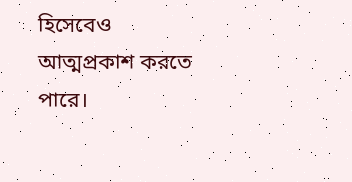হিসেবেও আত্মপ্রকাশ করতে পারে।